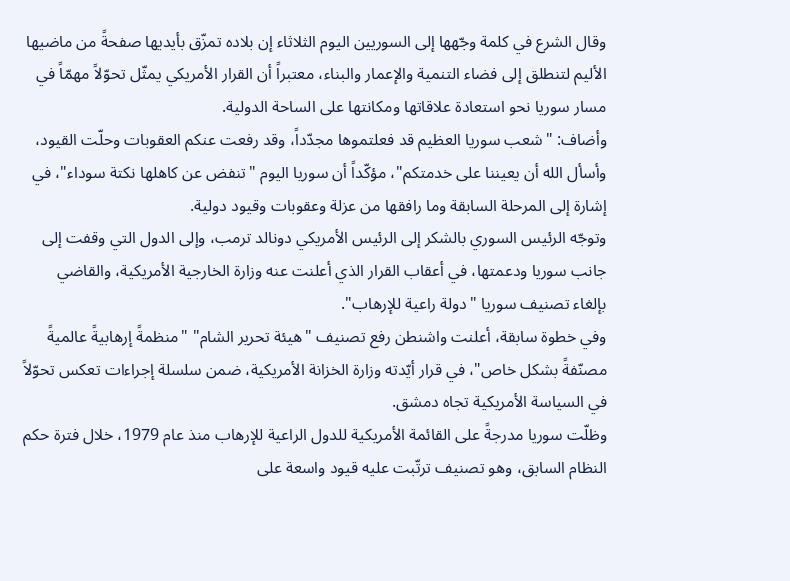وقال الشرع في كلمة وجّهها إلى السوريين اليوم الثلاثاء إن بلاده تمزّق بأيديها صفحةً من ماضيها الأليم لتنطلق إلى فضاء التنمية والإعمار والبناء، معتبراً أن القرار الأمريكي يمثّل تحوّلاً مهمّاً في مسار سوريا نحو استعادة علاقاتها ومكانتها على الساحة الدولية.
وأضاف: "شعب سوريا العظيم قد فعلتموها مجدّداً، وقد رفعت عنكم العقوبات وحلّت القيود، وأسأل الله أن يعيننا على خدمتكم"، مؤكّداً أن سوريا اليوم "تنفض عن كاهلها نكتة سوداء"، في إشارة إلى المرحلة السابقة وما رافقها من عزلة وعقوبات وقيود دولية.
وتوجّه الرئيس السوري بالشكر إلى الرئيس الأمريكي دونالد ترمب، وإلى الدول التي وقفت إلى جانب سوريا ودعمتها، في أعقاب القرار الذي أعلنت عنه وزارة الخارجية الأمريكية، والقاضي بإلغاء تصنيف سوريا "دولة راعية للإرهاب".
وفي خطوة سابقة، أعلنت واشنطن رفع تصنيف "هيئة تحرير الشام" "منظمةً إرهابيةً عالميةً مصنّفةً بشكل خاص"، في قرار أيّدته وزارة الخزانة الأمريكية، ضمن سلسلة إجراءات تعكس تحوّلاً في السياسة الأمريكية تجاه دمشق.
وظلّت سوريا مدرجةً على القائمة الأمريكية للدول الراعية للإرهاب منذ عام 1979، خلال فترة حكم النظام السابق، وهو تصنيف ترتّبت عليه قيود واسعة على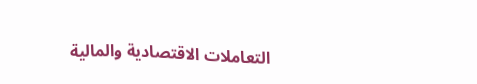التعاملات الاقتصادية والمالية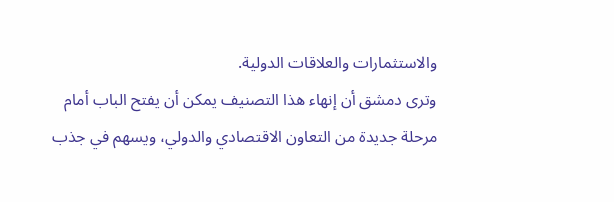والاستثمارات والعلاقات الدولية.
وترى دمشق أن إنهاء هذا التصنيف يمكن أن يفتح الباب أمام مرحلة جديدة من التعاون الاقتصادي والدولي، ويسهم في جذب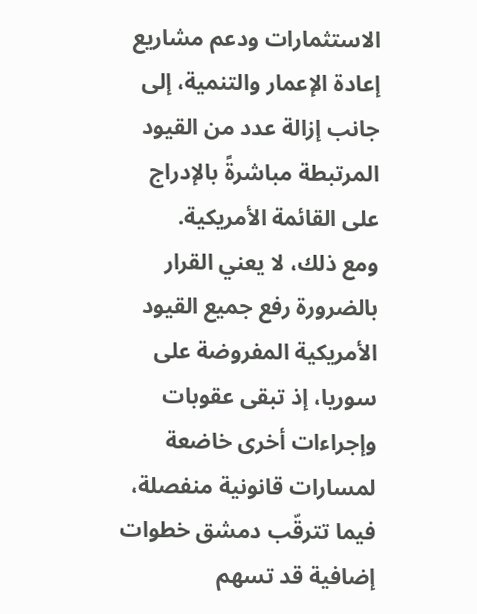الاستثمارات ودعم مشاريع إعادة الإعمار والتنمية، إلى جانب إزالة عدد من القيود المرتبطة مباشرةً بالإدراج على القائمة الأمريكية.
ومع ذلك، لا يعني القرار بالضرورة رفع جميع القيود الأمريكية المفروضة على سوريا، إذ تبقى عقوبات وإجراءات أخرى خاضعة لمسارات قانونية منفصلة، فيما تترقّب دمشق خطوات إضافية قد تسهم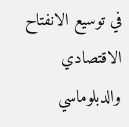في توسيع الانفتاح الاقتصادي والدبلوماسي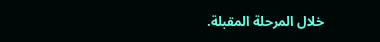خلال المرحلة المقبلة.